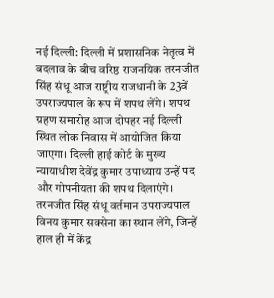नई दिल्ली: दिल्ली में प्रशासनिक नेतृत्व में बदलाव के बीच वरिष्ठ राजनयिक तरनजीत सिंह संधू आज राष्ट्रीय राजधानी के 23वें उपराज्यपाल के रूप में शपथ लेंगे। शपथ ग्रहण समारोह आज दोपहर नई दिल्ली स्थित लोक निवास में आयोजित किया जाएगा। दिल्ली हाई कोर्ट के मुख्य न्यायाधीश देवेंद्र कुमार उपाध्याय उन्हें पद और गोपनीयता की शपथ दिलाएंगे।
तरनजीत सिंह संधू वर्तमान उपराज्यपाल विनय कुमार सक्सेना का स्थान लेंगे, जिन्हें हाल ही में केंद्र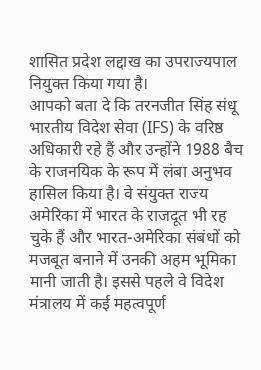शासित प्रदेश लद्दाख का उपराज्यपाल नियुक्त किया गया है।
आपको बता दे कि तरनजीत सिंह संधू भारतीय विदेश सेवा (IFS) के वरिष्ठ अधिकारी रहे हैं और उन्होंने 1988 बैच के राजनयिक के रूप में लंबा अनुभव हासिल किया है। वे संयुक्त राज्य अमेरिका में भारत के राजदूत भी रह चुके हैं और भारत-अमेरिका संबंधों को मजबूत बनाने में उनकी अहम भूमिका मानी जाती है। इससे पहले वे विदेश मंत्रालय में कई महत्वपूर्ण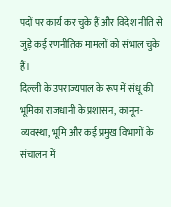पदों पर कार्य कर चुके हैं और विदेश नीति से जुड़े कई रणनीतिक मामलों को संभाल चुके हैं।
दिल्ली के उपराज्यपाल के रूप में संधू की भूमिका राजधानी के प्रशासन, कानून-व्यवस्था, भूमि और कई प्रमुख विभागों के संचालन में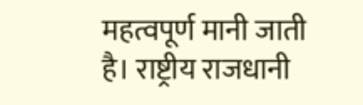महत्वपूर्ण मानी जाती है। राष्ट्रीय राजधानी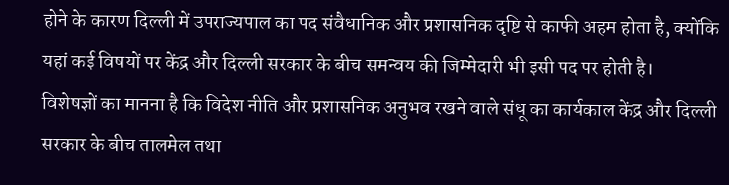होने के कारण दिल्ली में उपराज्यपाल का पद संवैधानिक और प्रशासनिक दृष्टि से काफी अहम होता है, क्योंकि यहां कई विषयों पर केंद्र और दिल्ली सरकार के बीच समन्वय की जिम्मेदारी भी इसी पद पर होती है।
विशेषज्ञों का मानना है कि विदेश नीति और प्रशासनिक अनुभव रखने वाले संधू का कार्यकाल केंद्र और दिल्ली सरकार के बीच तालमेल तथा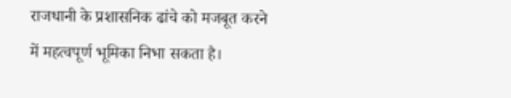राजधानी के प्रशासनिक ढांचे को मजबूत करने में महत्वपूर्ण भूमिका निभा सकता है।